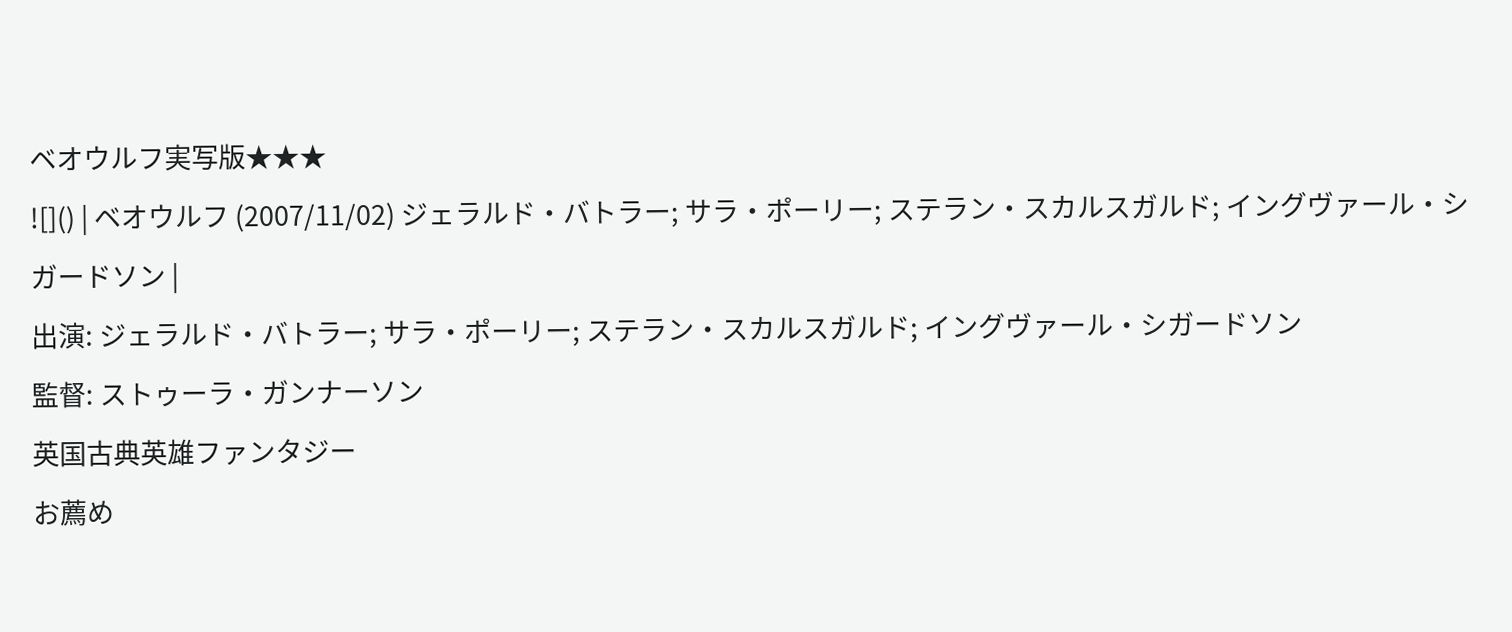ベオウルフ実写版★★★
![]() | ベオウルフ (2007/11/02) ジェラルド・バトラー; サラ・ポーリー; ステラン・スカルスガルド; イングヴァール・シガードソン |
出演: ジェラルド・バトラー; サラ・ポーリー; ステラン・スカルスガルド; イングヴァール・シガードソン
監督: ストゥーラ・ガンナーソン
英国古典英雄ファンタジー
お薦め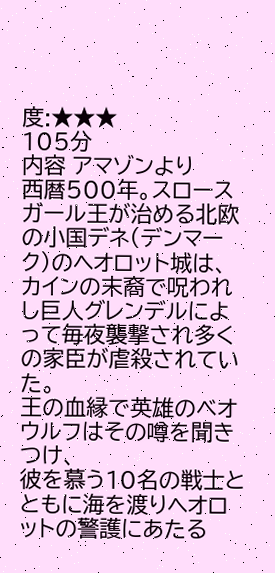度:★★★
105分
内容 アマゾンより
西暦500年。スロースガール王が治める北欧の小国デネ(デンマーク)のヘオロット城は、
カインの末裔で呪われし巨人グレンデルによって毎夜襲撃され多くの家臣が虐殺されていた。
王の血縁で英雄のベオウルフはその噂を聞きつけ、
彼を慕う10名の戦士とともに海を渡りヘオロットの警護にあたる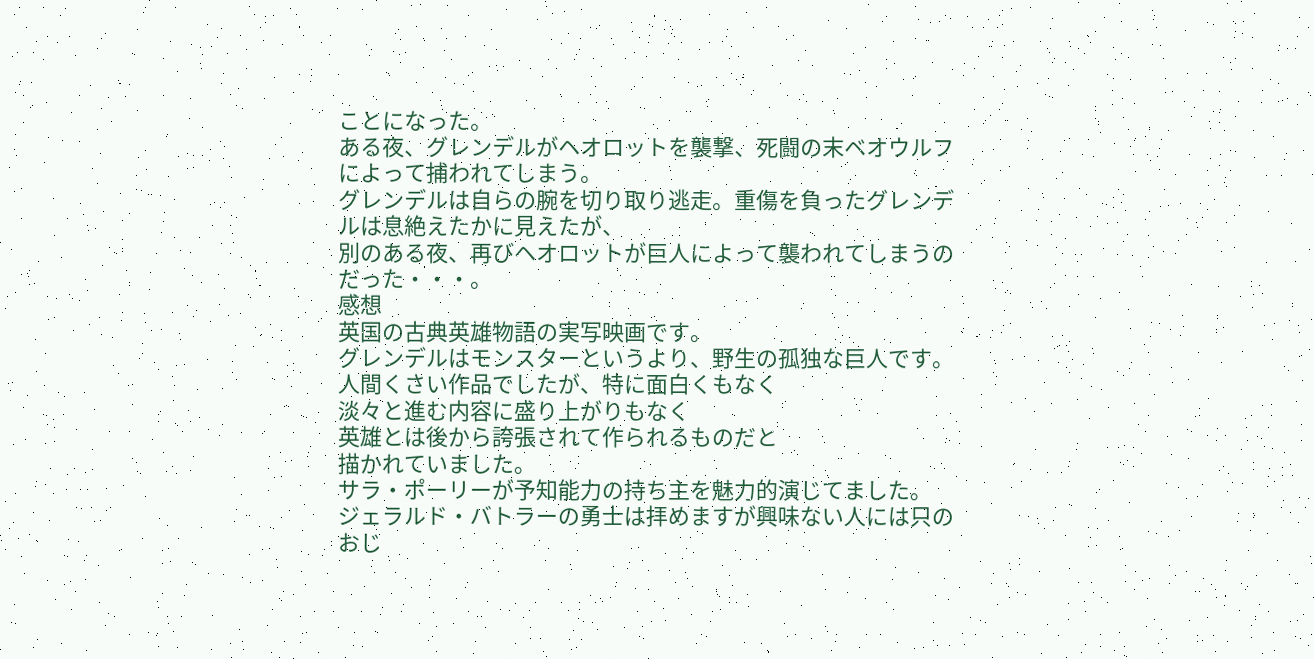ことになった。
ある夜、グレンデルがヘオロットを襲撃、死闘の末ベオウルフによって捕われてしまう。
グレンデルは自らの腕を切り取り逃走。重傷を負ったグレンデルは息絶えたかに見えたが、
別のある夜、再びヘオロットが巨人によって襲われてしまうのだった・・・。
感想
英国の古典英雄物語の実写映画です。
グレンデルはモンスターというより、野生の孤独な巨人です。
人間くさい作品でしたが、特に面白くもなく
淡々と進む内容に盛り上がりもなく
英雄とは後から誇張されて作られるものだと
描かれていました。
サラ・ポーリーが予知能力の持ち主を魅力的演じてました。
ジェラルド・バトラーの勇士は拝めますが興味ない人には只のおじ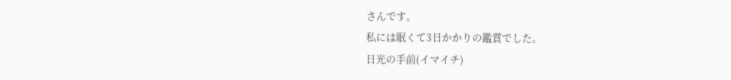さんです。
私には眠くて3日かかりの鑑賞でした。
日光の手前(イマイチ)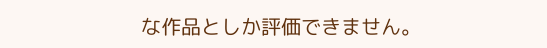な作品としか評価できません。